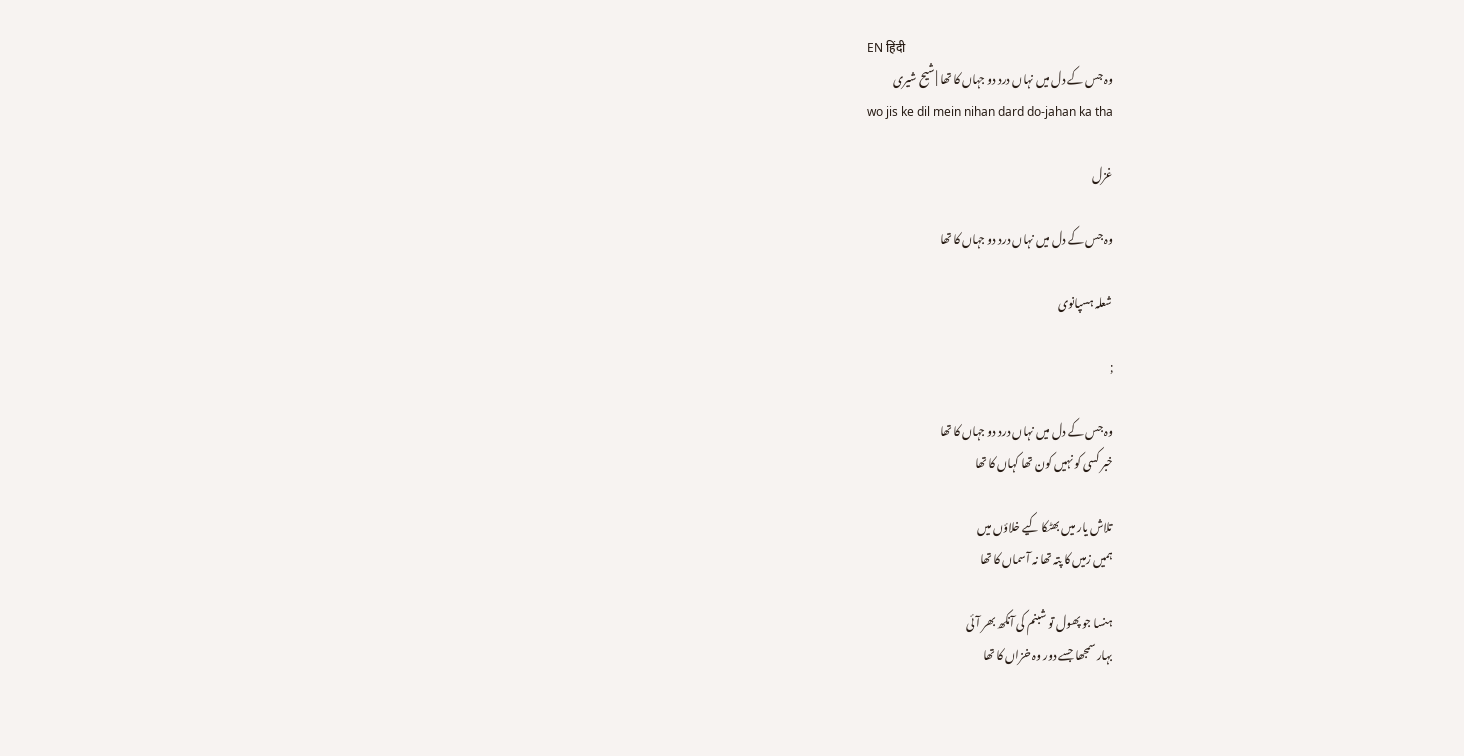EN हिंदी
وہ جس کے دل میں نہاں درد دو جہاں کا تھا | شیح شیری
wo jis ke dil mein nihan dard do-jahan ka tha

غزل

وہ جس کے دل میں نہاں درد دو جہاں کا تھا

شعلہ ہسپانوی

;

وہ جس کے دل میں نہاں درد دو جہاں کا تھا
خبر کسی کو نہیں کون تھا کہاں کا تھا

تلاش یار میں بھٹکا کیے خلاؤں میں
ہمیں زمیں کا پتہ تھا نہ آسماں کا تھا

ہنسا جو پھول تو شبنم کی آنکھ بھر آئی
بہار سمجھا جسے دور وہ خزاں کا تھا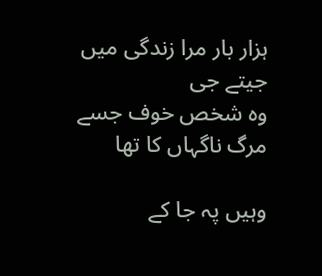ہزار بار مرا زندگی میں جیتے جی
وہ شخص خوف جسے مرگ ناگہاں کا تھا

وہیں پہ جا کے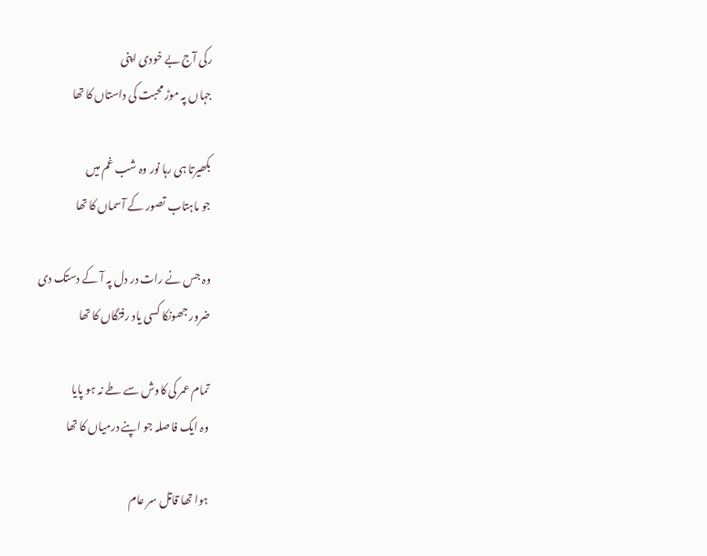رکی آج بے خودی اپنی
جہاں پہ موڑ محبت کی داستاں کا تھا

بکھیرتا ہی رہا نور وہ شب غم میں
جو ماہتاب تصور کے آسماں کا تھا

وہ جس نے رات در دل پہ آ کے دستک دی
ضرور جھونکا کسی یاد رفتگاں کا تھا

تمام عمر کی کاوش سے طے نہ ہو پایا
وہ ایک فاصلہ جو اپنے درمیاں کا تھا

ہوا تھا قاتل سر عام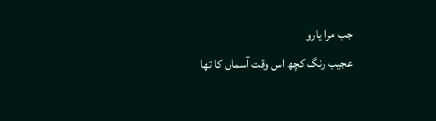جب مرا یارو
عجیب رنگ کچھ اس وقت آسماں کا تھا